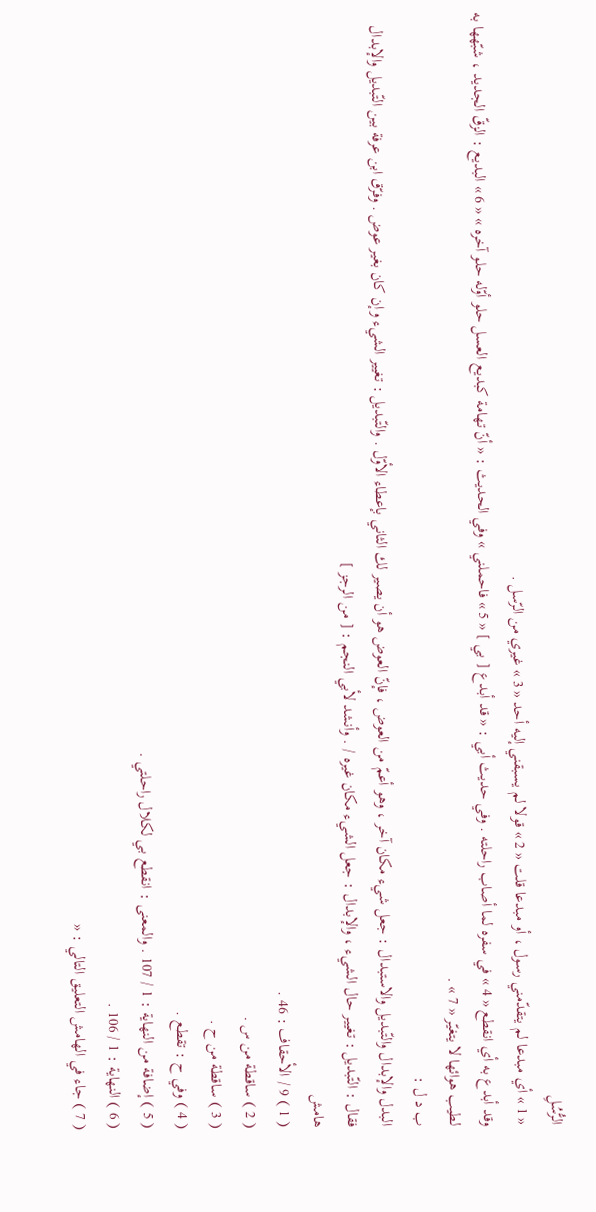الرُّسُلِ
« 1 » أي مبدعا لم يتقدّمني رسول ، أو مبدعا قلت « 2 » قولا لم يسبقني إليه أحد « 3 » غيري من الرّسل .
وقد أبدع به أي انقطع « 4 » في سفره لما أصاب راحلته . وفي حديث أبي : « قد أبدع [ بي ] « 5 » فاحملني » وفي الحديث : « أنّ تهامة كبديع العسل حلو أوّله حلو آخره » « 6 » البديع : الزقّ الجديد ، شبّهها به لطيب هوائها لا يتغيّر « 7 » .
ب د ل :
البدل والإبدال والتّبديل والاستبدال : جعل شيء مكان آخر ، وهو أعمّ من العوض ، فإنّ العوض هو أن يصير لك الثاني بإعطاء الأوّل . والتّبديل : تغيير الشيء وإن كان بغير عوض . وفرّق ابن عرفة بين التّبديل والإبدال فقال : التّبديل : تغيير حال الشيء ، والإبدال : جعل الشيء مكان غيره / . وأنشد لأبي النجم : [ من الرجز ]
هامش
( 1 ) 9 / الأحقاف : 46 .
( 2 ) ساقطة من س .
( 3 ) ساقطة من ح .
( 4 ) وفي ح : تقطع .
( 5 ) إضافة من النهاية : 1 / 107 . والمعنى : انقطع بي لكلال راحلتي .
( 6 ) النهاية : 1 / 106 .
( 7 ) جاء في الهامش التعليق التالي : «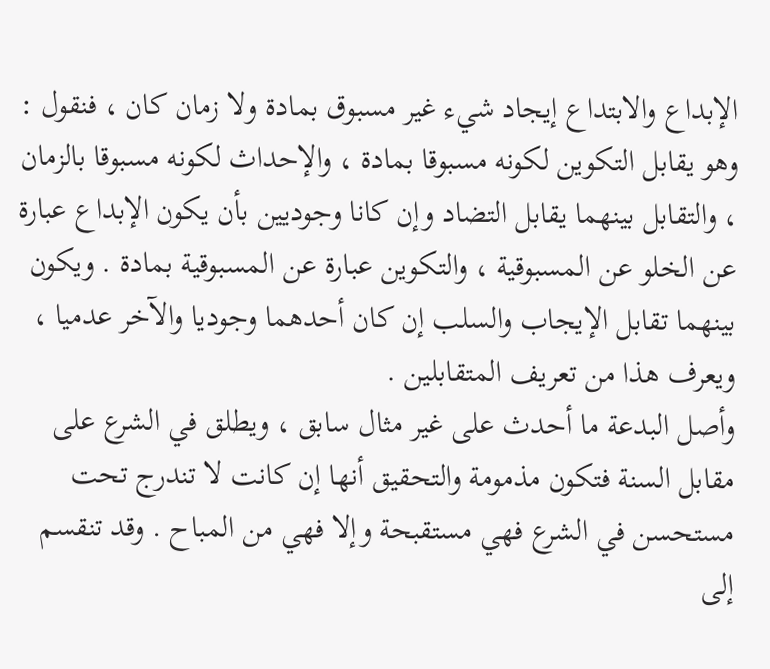الإبداع والابتداع إيجاد شيء غير مسبوق بمادة ولا زمان كان ، فنقول : وهو يقابل التكوين لكونه مسبوقا بمادة ، والإحداث لكونه مسبوقا بالزمان ، والتقابل بينهما يقابل التضاد وإن كانا وجوديين بأن يكون الإبداع عبارة عن الخلو عن المسبوقية ، والتكوين عبارة عن المسبوقية بمادة . ويكون بينهما تقابل الإيجاب والسلب إن كان أحدهما وجوديا والآخر عدميا ، ويعرف هذا من تعريف المتقابلين .
وأصل البدعة ما أحدث على غير مثال سابق ، ويطلق في الشرع على مقابل السنة فتكون مذمومة والتحقيق أنها إن كانت لا تندرج تحت مستحسن في الشرع فهي مستقبحة وإلا فهي من المباح . وقد تنقسم إلى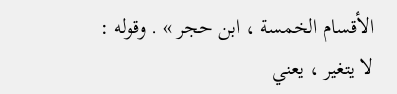الأقسام الخمسة ، ابن حجر » . وقوله : لا يتغير ، يعني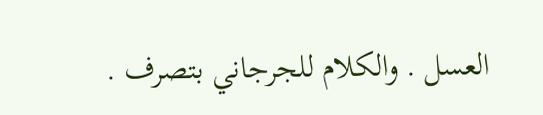العسل . والكلام للجرجاني بتصرف .